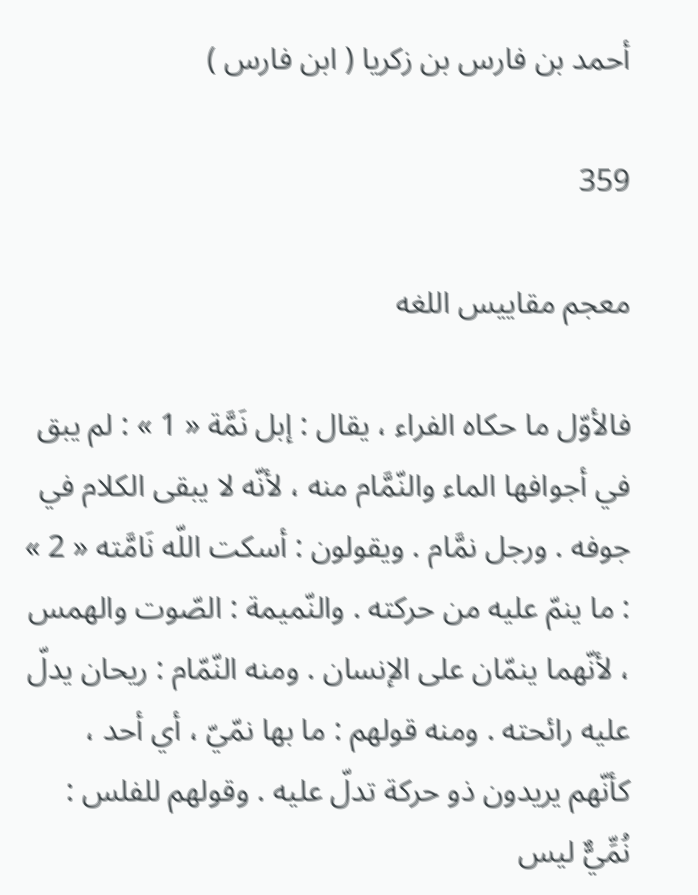أحمد بن فارس بن زكريا ( ابن فارس )

359

معجم مقاييس اللغه

فالأوّل ما حكاه الفراء ، يقال : إبل نَمَّة « 1 » : لم يبق في أجوافها الماء والنّمَّام منه ، لأنّه لا يبقى الكلام في جوفه . ورجل نمَّام . ويقولون : أسكت اللّه نَامَّته « 2 » : ما ينمّ عليه من حركته . والنّميمة : الصّوت والهمس ، لأنّهما ينمّان على الإنسان . ومنه النّمّام : ريحان يدلّ عليه رائحته . ومنه قولهم : ما بها نمّيّ ، أي أحد ، كأنّهم يريدون ذو حركة تدلّ عليه . وقولهم للفلس : نُمِّيٌّ ليس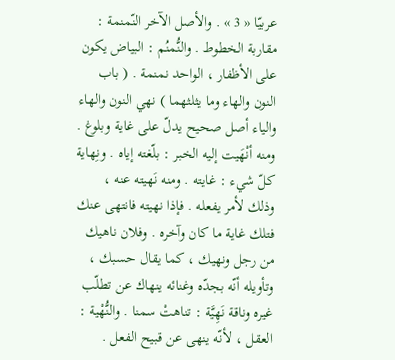عربيّا « 3 » . والأصل الآخر النّمنمة : مقاربة الخطوط . والنُّمنُم : البياض يكون على الأظفار ، الواحد نمنمة . ( باب النون والهاء وما يثلثهما ) نهي النون والهاء والياء أصل صحيح يدلّ على غاية وبلوغ . ومنه أنْهَيت إليه الخبر : بلّغته إياه . ونِهاية كلّ شيء : غايته . ومنه نَهيته عنه ، وذلك لأمر يفعله . فإذا نهيته فانتهى عنك فتلك غاية ما كان وآخره . وفلان ناهيك من رجل ونهيك ، كما يقال حسبك ، وتأويله أنّه بجدّه وغنائه ينهاك عن تطلّب غيره وناقة نَهِيَّة : تناهتْ سمنا . والنُّهْية : العقل ، لأنّه ينهى عن قبيح الفعل .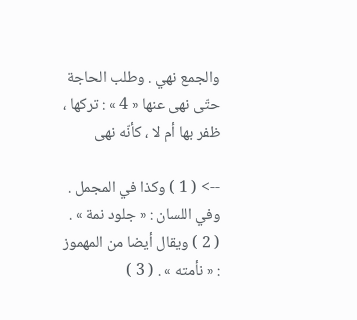والجمع نهي . وطلب الحاجة حتّى نهى عنها « 4 » : تركها ، ظفر بها أم لا ، كأنّه نهى

--> ( 1 ) وكذا في المجمل . وفي اللسان : « جلود نمة » . ( 2 ) ويقال أيضا من المهموز : « نأمته » . ( 3 )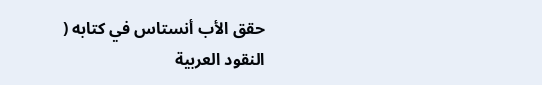حقق الأب أنستاس في كتابه ( النقود العربية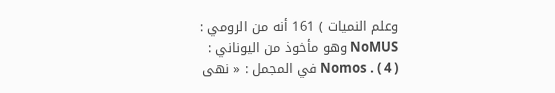وعلم النميات ) 161 أنه من الرومي : NoMUS وهو مأخوذ من اليوناني : Nomos . ( 4 ) في المجمل : « نهى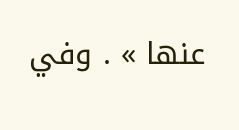عنها » . وفي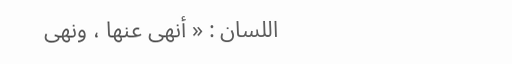اللسان : « أنهى عنها ، ونهى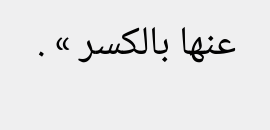عنها بالكسر » .